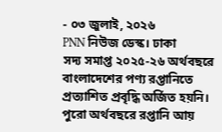- ০৩ জুলাই, ২০২৬
PNN নিউজ ডেস্ক। ঢাকা
সদ্য সমাপ্ত ২০২৫-২৬ অর্থবছরে বাংলাদেশের পণ্য রপ্তানিতে প্রত্যাশিত প্রবৃদ্ধি অর্জিত হয়নি। পুরো অর্থবছরে রপ্তানি আয়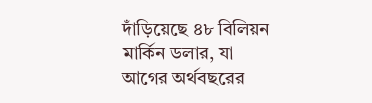দাঁড়িয়েছে ৪৮ বিলিয়ন মার্কিন ডলার, যা আগের অর্থবছরের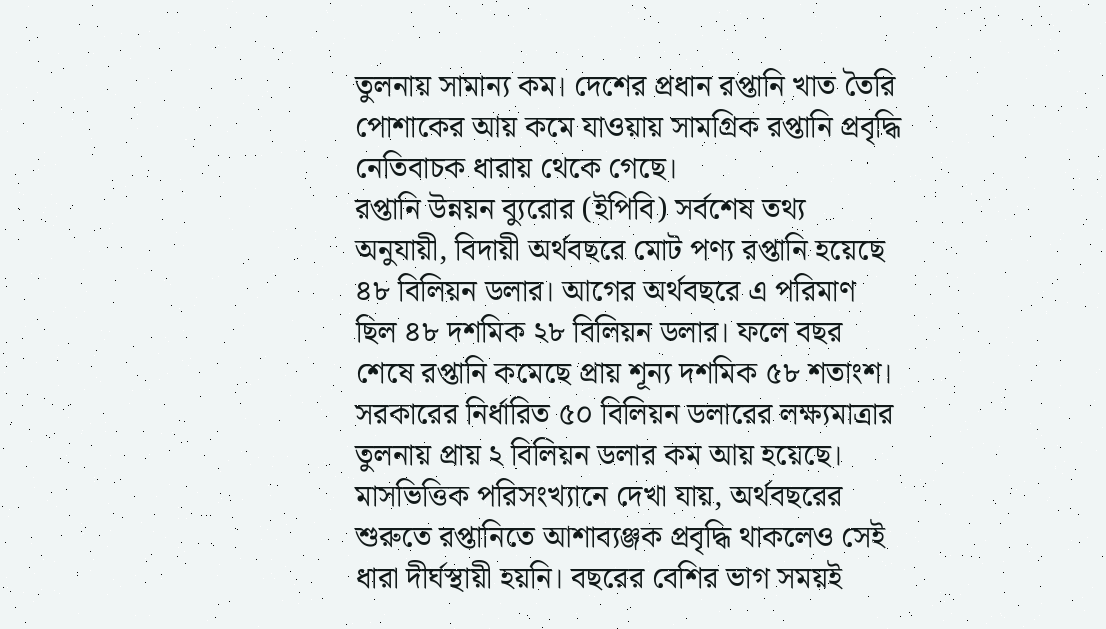তুলনায় সামান্য কম। দেশের প্রধান রপ্তানি খাত তৈরি পোশাকের আয় কমে যাওয়ায় সামগ্রিক রপ্তানি প্রবৃদ্ধি নেতিবাচক ধারায় থেকে গেছে।
রপ্তানি উন্নয়ন ব্যুরোর (ইপিবি) সর্বশেষ তথ্য অনুযায়ী, বিদায়ী অর্থবছরে মোট পণ্য রপ্তানি হয়েছে ৪৮ বিলিয়ন ডলার। আগের অর্থবছরে এ পরিমাণ ছিল ৪৮ দশমিক ২৮ বিলিয়ন ডলার। ফলে বছর শেষে রপ্তানি কমেছে প্রায় শূন্য দশমিক ৫৮ শতাংশ। সরকারের নির্ধারিত ৫০ বিলিয়ন ডলারের লক্ষ্যমাত্রার তুলনায় প্রায় ২ বিলিয়ন ডলার কম আয় হয়েছে।
মাসভিত্তিক পরিসংখ্যানে দেখা যায়, অর্থবছরের শুরুতে রপ্তানিতে আশাব্যঞ্জক প্রবৃদ্ধি থাকলেও সেই ধারা দীর্ঘস্থায়ী হয়নি। বছরের বেশির ভাগ সময়ই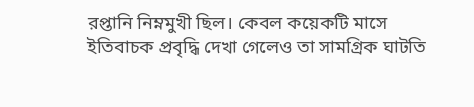রপ্তানি নিম্নমুখী ছিল। কেবল কয়েকটি মাসে ইতিবাচক প্রবৃদ্ধি দেখা গেলেও তা সামগ্রিক ঘাটতি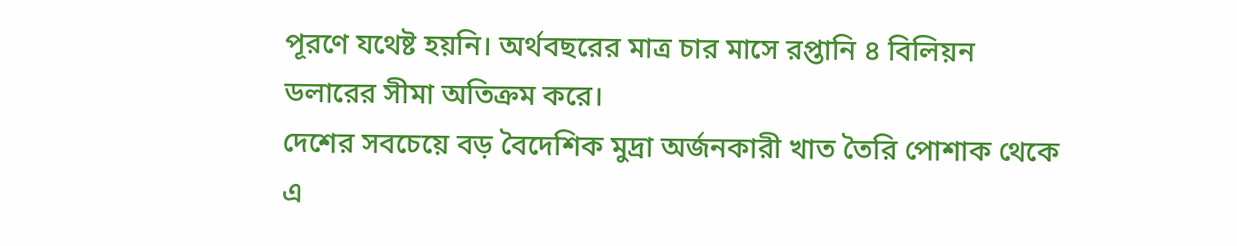পূরণে যথেষ্ট হয়নি। অর্থবছরের মাত্র চার মাসে রপ্তানি ৪ বিলিয়ন ডলারের সীমা অতিক্রম করে।
দেশের সবচেয়ে বড় বৈদেশিক মুদ্রা অর্জনকারী খাত তৈরি পোশাক থেকে এ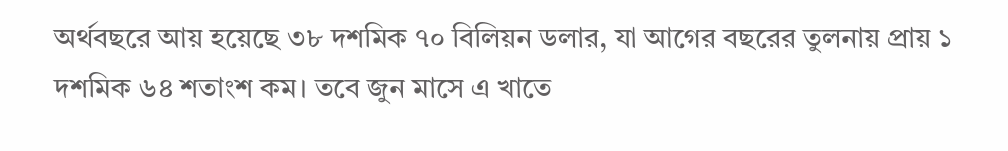অর্থবছরে আয় হয়েছে ৩৮ দশমিক ৭০ বিলিয়ন ডলার, যা আগের বছরের তুলনায় প্রায় ১ দশমিক ৬৪ শতাংশ কম। তবে জুন মাসে এ খাতে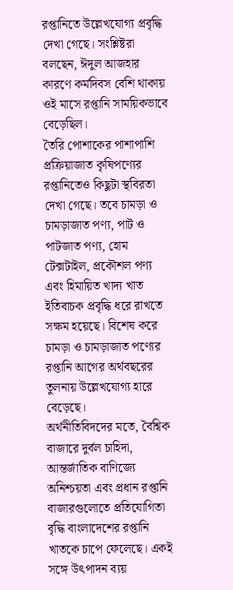রপ্তানিতে উল্লেখযোগ্য প্রবৃদ্ধি দেখা গেছে। সংশ্লিষ্টরা বলছেন, ঈদুল আজহার কারণে কর্মদিবস বেশি থাকায় ওই মাসে রপ্তানি সাময়িকভাবে বেড়েছিল।
তৈরি পোশাকের পাশাপাশি প্রক্রিয়াজাত কৃষিপণ্যের রপ্তানিতেও কিছুটা স্থবিরতা দেখা গেছে। তবে চামড়া ও চামড়াজাত পণ্য, পাট ও পাটজাত পণ্য, হোম টেক্সটাইল, প্রকৌশল পণ্য এবং হিমায়িত খাদ্য খাত ইতিবাচক প্রবৃদ্ধি ধরে রাখতে সক্ষম হয়েছে। বিশেষ করে চামড়া ও চামড়াজাত পণ্যের রপ্তানি আগের অর্থবছরের তুলনায় উল্লেখযোগ্য হারে বেড়েছে।
অর্থনীতিবিদদের মতে, বৈশ্বিক বাজারে দুর্বল চাহিদা, আন্তর্জাতিক বাণিজ্যে অনিশ্চয়তা এবং প্রধান রপ্তানি বাজারগুলোতে প্রতিযোগিতা বৃদ্ধি বাংলাদেশের রপ্তানি খাতকে চাপে ফেলেছে। একই সঙ্গে উৎপাদন ব্যয়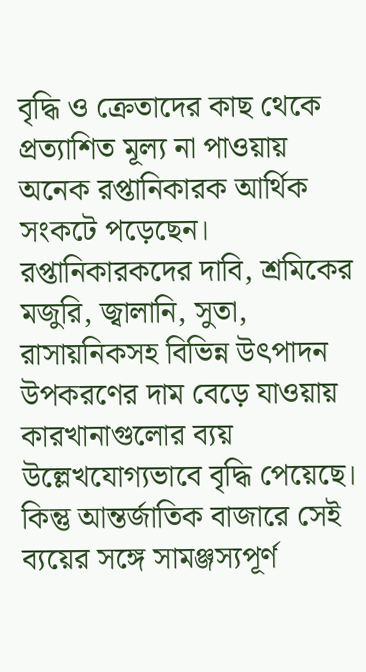বৃদ্ধি ও ক্রেতাদের কাছ থেকে প্রত্যাশিত মূল্য না পাওয়ায় অনেক রপ্তানিকারক আর্থিক সংকটে পড়েছেন।
রপ্তানিকারকদের দাবি, শ্রমিকের মজুরি, জ্বালানি, সুতা, রাসায়নিকসহ বিভিন্ন উৎপাদন উপকরণের দাম বেড়ে যাওয়ায় কারখানাগুলোর ব্যয় উল্লেখযোগ্যভাবে বৃদ্ধি পেয়েছে। কিন্তু আন্তর্জাতিক বাজারে সেই ব্যয়ের সঙ্গে সামঞ্জস্যপূর্ণ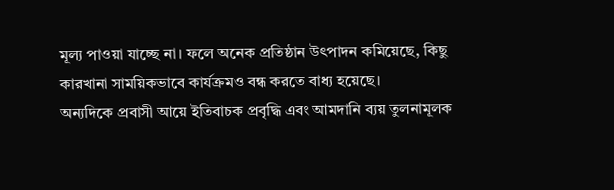মূল্য পাওয়া যাচ্ছে না। ফলে অনেক প্রতিষ্ঠান উৎপাদন কমিয়েছে, কিছু কারখানা সাময়িকভাবে কার্যক্রমও বন্ধ করতে বাধ্য হয়েছে।
অন্যদিকে প্রবাসী আয়ে ইতিবাচক প্রবৃদ্ধি এবং আমদানি ব্যয় তুলনামূলক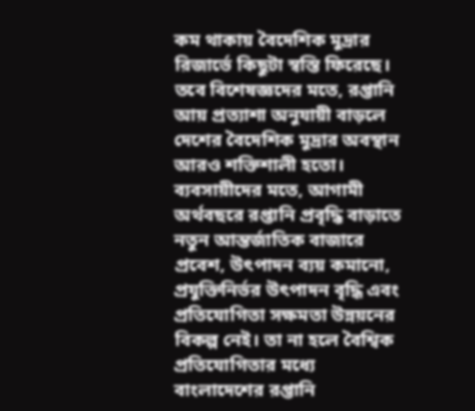কম থাকায় বৈদেশিক মুদ্রার রিজার্ভে কিছুটা স্বস্তি ফিরেছে। তবে বিশেষজ্ঞদের মতে, রপ্তানি আয় প্রত্যাশা অনুযায়ী বাড়লে দেশের বৈদেশিক মুদ্রার অবস্থান আরও শক্তিশালী হতো।
ব্যবসায়ীদের মতে, আগামী অর্থবছরে রপ্তানি প্রবৃদ্ধি বাড়াতে নতুন আন্তর্জাতিক বাজারে প্রবেশ, উৎপাদন ব্যয় কমানো, প্রযুক্তিনির্ভর উৎপাদন বৃদ্ধি এবং প্রতিযোগিতা সক্ষমতা উন্নয়নের বিকল্প নেই। তা না হলে বৈশ্বিক প্রতিযোগিতার মধ্যে বাংলাদেশের রপ্তানি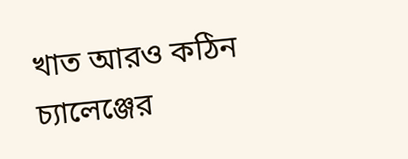খাত আরও কঠিন চ্যালেঞ্জের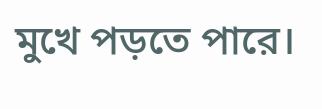মুখে পড়তে পারে।